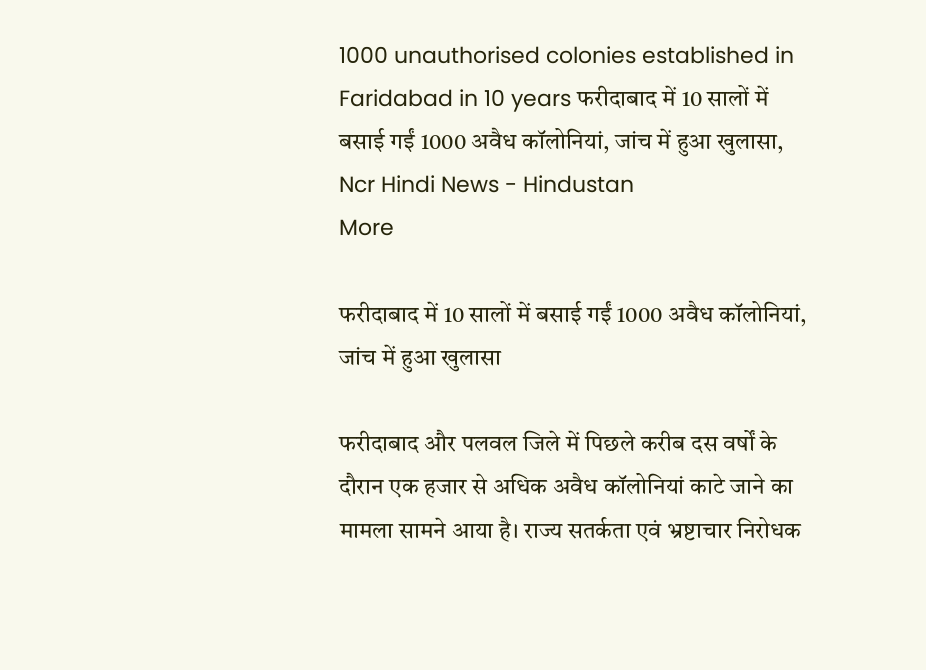1000 unauthorised colonies established in Faridabad in 10 years फरीदाबाद में 10 सालों में बसाई गईं 1000 अवैध कॉलोनियां, जांच में हुआ खुलासा, Ncr Hindi News - Hindustan
More

फरीदाबाद में 10 सालों में बसाई गईं 1000 अवैध कॉलोनियां, जांच में हुआ खुलासा

फरीदाबाद और पलवल जिले में पिछले करीब दस वर्षों के दौरान एक हजार से अधिक अवैध कॉलोनियां काटे जाने का मामला सामने आया है। राज्य सतर्कता एवं भ्रष्टाचार निरोधक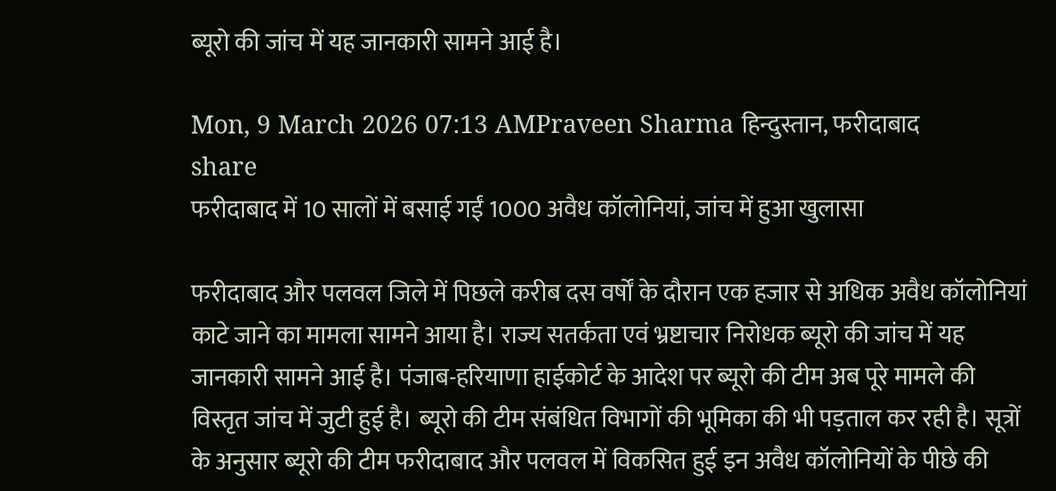ब्यूरो की जांच में यह जानकारी सामने आई है।

Mon, 9 March 2026 07:13 AMPraveen Sharma हिन्दुस्तान, फरीदाबाद
share
फरीदाबाद में 10 सालों में बसाई गईं 1000 अवैध कॉलोनियां, जांच में हुआ खुलासा

फरीदाबाद और पलवल जिले में पिछले करीब दस वर्षों के दौरान एक हजार से अधिक अवैध कॉलोनियां काटे जाने का मामला सामने आया है। राज्य सतर्कता एवं भ्रष्टाचार निरोधक ब्यूरो की जांच में यह जानकारी सामने आई है। पंजाब-हरियाणा हाईकोर्ट के आदेश पर ब्यूरो की टीम अब पूरे मामले की विस्तृत जांच में जुटी हुई है। ब्यूरो की टीम संबंधित विभागों की भूमिका की भी पड़ताल कर रही है। सूत्रों के अनुसार ब्यूरो की टीम फरीदाबाद और पलवल में विकसित हुई इन अवैध कॉलोनियों के पीछे की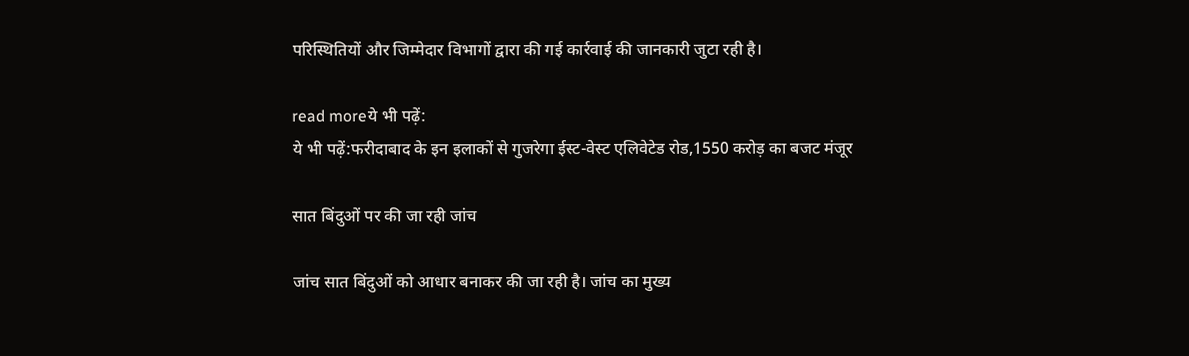परिस्थितियों और जिम्मेदार विभागों द्वारा की गई कार्रवाई की जानकारी जुटा रही है।

read moreये भी पढ़ें:
ये भी पढ़ें:फरीदाबाद के इन इलाकों से गुजरेगा ईस्ट-वेस्ट एलिवेटेड रोड,1550 करोड़ का बजट मंजूर

सात बिंदुओं पर की जा रही जांच

जांच सात बिंदुओं को आधार बनाकर की जा रही है। जांच का मुख्य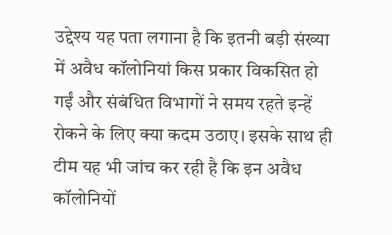उद्देश्य यह पता लगाना है कि इतनी बड़ी संख्या में अवैध कॉलोनियां किस प्रकार विकसित हो गईं और संबंधित विभागों ने समय रहते इन्हें रोकने के लिए क्या कदम उठाए। इसके साथ ही टीम यह भी जांच कर रही है कि इन अवैध कॉलोनियों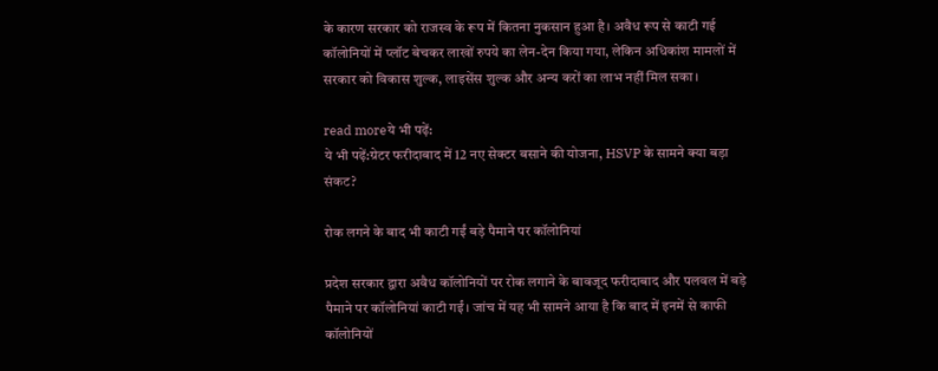के कारण सरकार को राजस्व के रूप में कितना नुकसान हुआ है। अवैध रूप से काटी गई कॉलोनियों में प्लॉट बेचकर लाखों रुपये का लेन-देन किया गया, लेकिन अधिकांश मामलों में सरकार को विकास शुल्क, लाइसेंस शुल्क और अन्य करों का लाभ नहीं मिल सका।

read moreये भी पढ़ें:
ये भी पढ़ें:ग्रेटर फरीदाबाद में 12 नए सेक्टर बसाने की योजना, HSVP के सामने क्या बड़ा संकट?

रोक लगने के बाद भी काटी गईं बड़े पैमाने पर कॉलोनियां

प्रदेश सरकार द्वारा अवैध कॉलोनियों पर रोक लगाने के बावजूद फरीदाबाद और पलवल में बड़े पैमाने पर कॉलोनियां काटी गईं। जांच में यह भी सामने आया है कि बाद में इनमें से काफी कॉलोनियों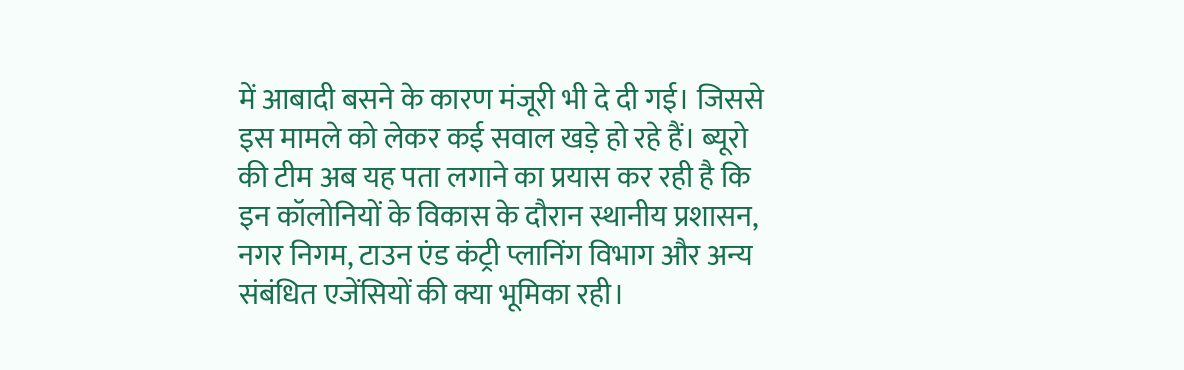में आबादी बसने के कारण मंजूरी भी दे दी गई। जिससे इस मामले को लेकर कई सवाल खड़े हो रहे हैं। ब्यूरो की टीम अब यह पता लगाने का प्रयास कर रही है कि इन कॉलोनियों के विकास के दौरान स्थानीय प्रशासन, नगर निगम, टाउन एंड कंट्री प्लानिंग विभाग और अन्य संबंधित एजेंसियों की क्या भूमिका रही।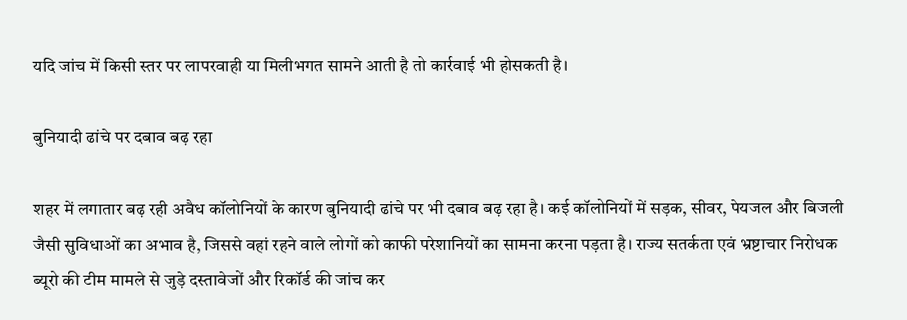यदि जांच में किसी स्तर पर लापरवाही या मिलीभगत सामने आती है तो कार्रवाई भी होसकती है।

बुनियादी ढांचे पर दबाव बढ़ रहा

शहर में लगातार बढ़ रही अवैध कॉलोनियों के कारण बुनियादी ढांचे पर भी दबाव बढ़ रहा है। कई कॉलोनियों में सड़क, सीवर, पेयजल और बिजली जैसी सुविधाओं का अभाव है, जिससे वहां रहने वाले लोगों को काफी परेशानियों का सामना करना पड़ता है। राज्य सतर्कता एवं भ्रष्टाचार निरोधक ब्यूरो की टीम मामले से जुड़े दस्तावेजों और रिकॉर्ड की जांच कर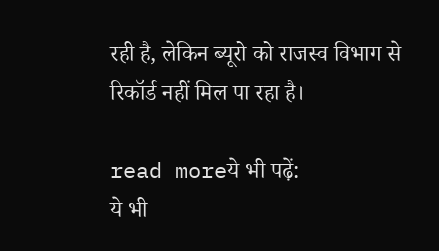रही है, लेकिन ब्यूरो को राजस्व विभाग से रिकॉर्ड नहीं मिल पा रहा है।

read moreये भी पढ़ें:
ये भी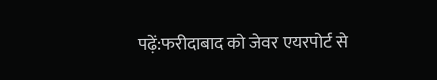पढ़ें:फरीदाबाद को जेवर एयरपोर्ट से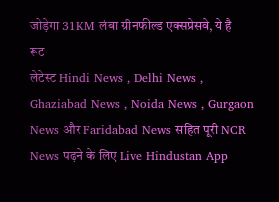जोड़ेगा 31KM लंबा ग्रीनफील्ड एक्सप्रेसवे, ये है रूट
लेटेस्ट Hindi News , Delhi News , Ghaziabad News , Noida News , Gurgaon News और Faridabad News सहित पूरी NCR News पढ़ने के लिए Live Hindustan App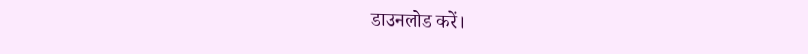डाउनलोड करें।